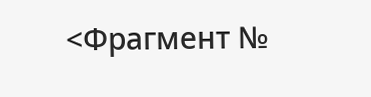<Фрагмент №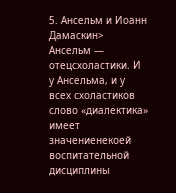5. Ансельм и Иоанн Дамаскин>
Ансельм — отецсхоластики. И у Ансельма, и у всех схоластиков слово «диалектика» имеет значениенекоей воспитательной дисциплины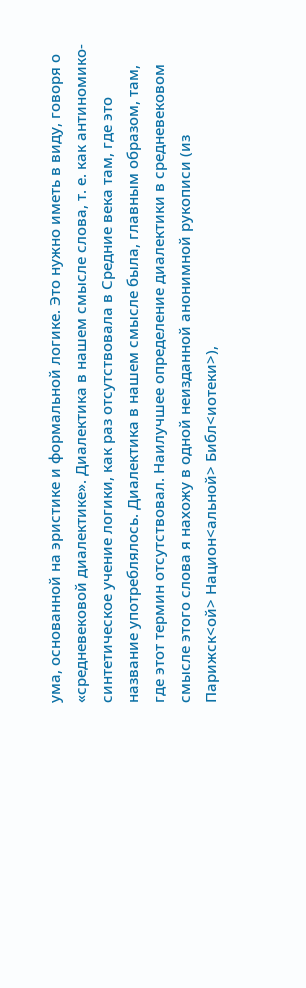ума, основанной на эристике и формальной логике. Это нужно иметь в виду, говоря о «средневековой диалектике». Диалектика в нашем смысле слова, т. е. как антиномико-синтетическое учение логики, как раз отсутствовала в Средние века там, где это название употреблялось. Диалектика в нашем смысле была, главным образом, там, где этот термин отсутствовал. Наилучшее определение диалектики в средневековом смысле этого слова я нахожу в одной неизданной анонимной рукописи (из Парижск<ой> Национ<альной> Библ<иотеки>),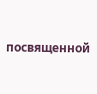посвященной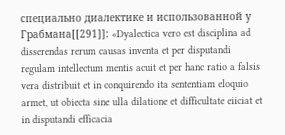специально диалектике и использованной у Грабмана[[291]]: «Dyalectica vero est disciplina ad disserendas rerum causas inventa et per disputandi regulam intellectum mentis acuit et per hanc ratio a falsis vera distribuit et in conquirendo ita sententiam eloquio armet, ut obiecta sine ulla dilatione et difficultate eiiciat et in disputandi efficacia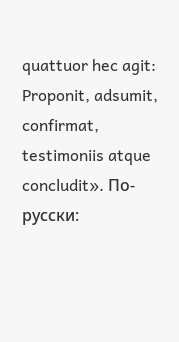quattuor hec agit: Proponit, adsumit, confirmat, testimoniis atque concludit». По-русски: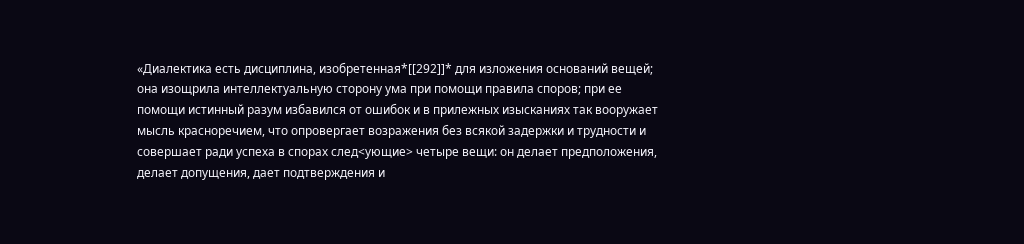«Диалектика есть дисциплина, изобретенная*[[292]]* для изложения оснований вещей; она изощрила интеллектуальную сторону ума при помощи правила споров; при ее помощи истинный разум избавился от ошибок и в прилежных изысканиях так вооружает мысль красноречием, что опровергает возражения без всякой задержки и трудности и совершает ради успеха в спорах след<ующие> четыре вещи: он делает предположения, делает допущения, дает подтверждения и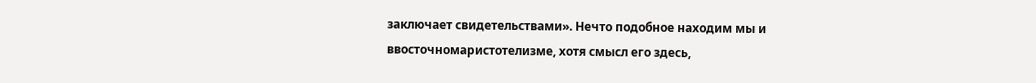заключает свидетельствами». Нечто подобное находим мы и ввосточномаристотелизме, хотя смысл его здесь,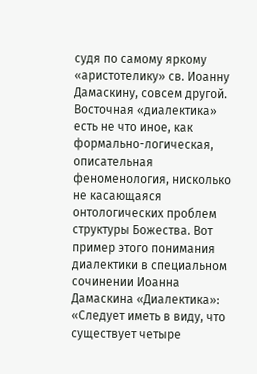судя по самому яркому «аристотелику» св. Иоанну Дамаскину, совсем другой. Восточная «диалектика» есть не что иное, как формально-логическая, описательная феноменология, нисколько не касающаяся онтологических проблем структуры Божества. Вот пример этого понимания диалектики в специальном сочинении Иоанна Дамаскина «Диалектика»: «Следует иметь в виду, что существует четыре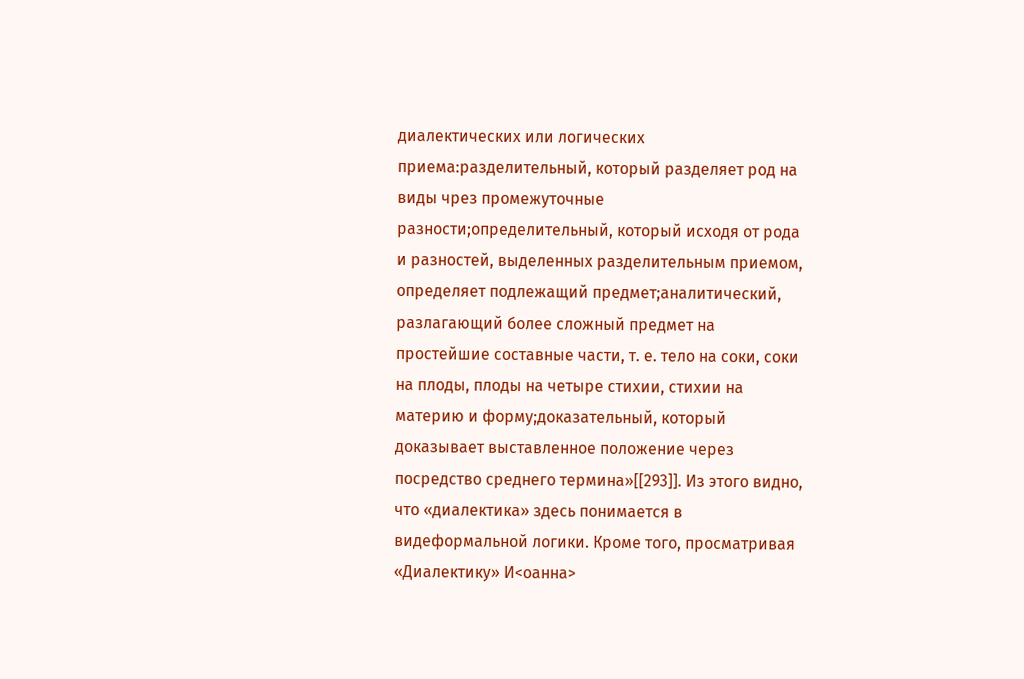диалектических или логических приема:разделительный, который разделяет род на виды чрез промежуточные разности;определительный, который исходя от рода и разностей, выделенных разделительным приемом, определяет подлежащий предмет;аналитический, разлагающий более сложный предмет на простейшие составные части, т. е. тело на соки, соки на плоды, плоды на четыре стихии, стихии на материю и форму;доказательный, который доказывает выставленное положение через посредство среднего термина»[[293]]. Из этого видно, что «диалектика» здесь понимается в видеформальной логики. Кроме того, просматривая «Диалектику» И<оанна>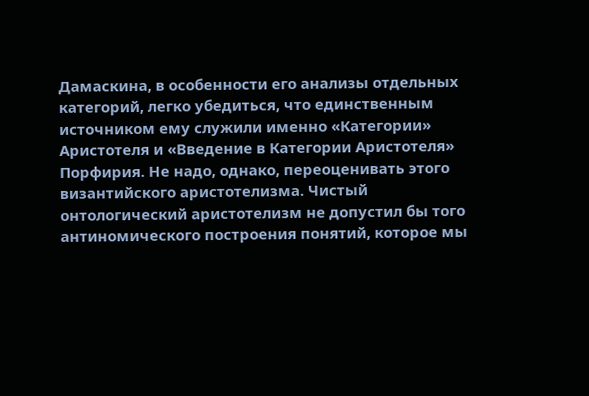Дамаскина, в особенности его анализы отдельных категорий, легко убедиться, что единственным источником ему служили именно «Категории» Аристотеля и «Введение в Категории Аристотеля» Порфирия. Не надо, однако, переоценивать этого византийского аристотелизма. Чистый онтологический аристотелизм не допустил бы того антиномического построения понятий, которое мы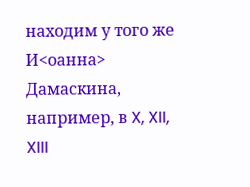находим у того же И<оанна> Дамаскина, например, в X, XII, XIII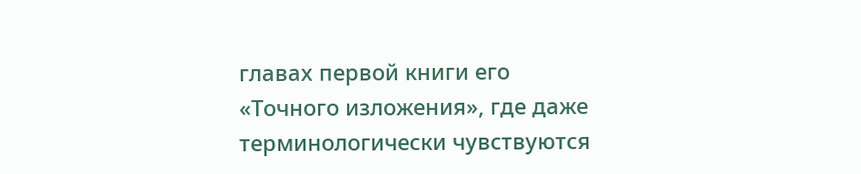главах первой книги его «Точного изложения», где даже терминологически чувствуются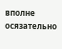вполне осязательно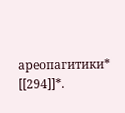ареопагитики* [[294]]*.